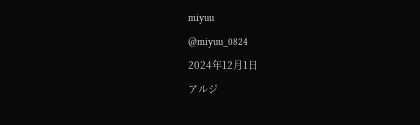miyuu
@miyuu_0824
2024年12月1日
アルジ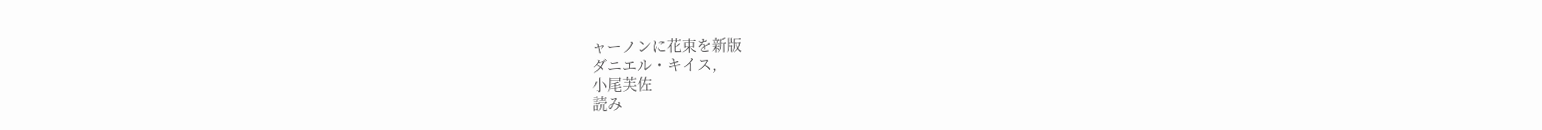ャーノンに花束を新版
ダニエル・キイス,
小尾芙佐
読み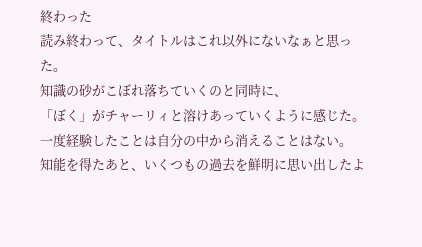終わった
読み終わって、タイトルはこれ以外にないなぁと思った。
知識の砂がこぼれ落ちていくのと同時に、
「ぼく」がチャーリィと溶けあっていくように感じた。
一度経験したことは自分の中から消えることはない。
知能を得たあと、いくつもの過去を鮮明に思い出したよ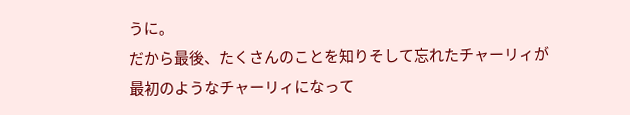うに。
だから最後、たくさんのことを知りそして忘れたチャーリィが
最初のようなチャーリィになって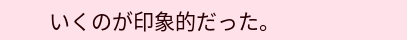いくのが印象的だった。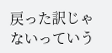戻った訳じゃないっていう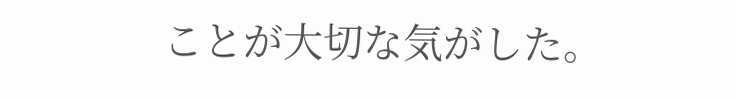ことが大切な気がした。